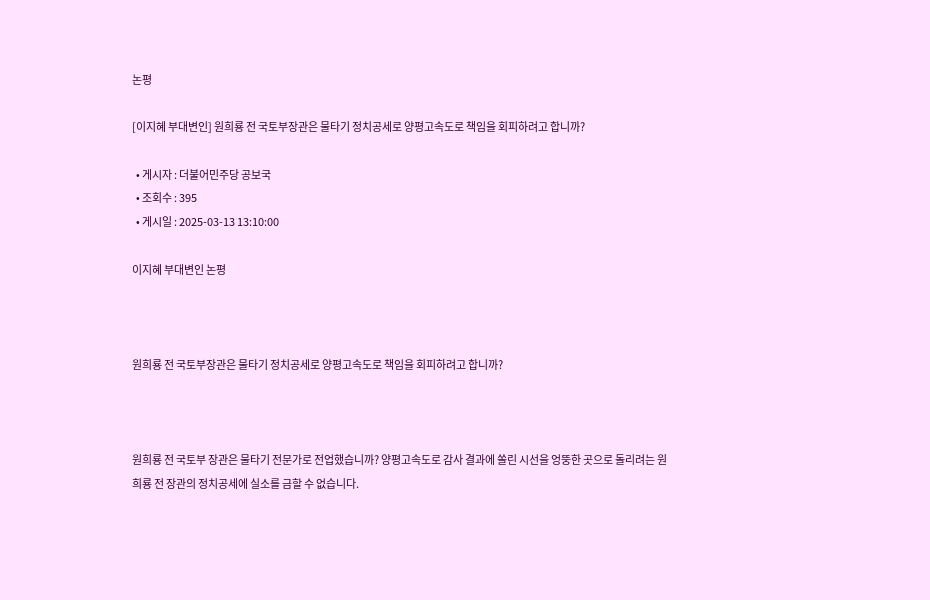논평

[이지혜 부대변인] 원희룡 전 국토부장관은 물타기 정치공세로 양평고속도로 책임을 회피하려고 합니까?

  • 게시자 : 더불어민주당 공보국
  • 조회수 : 395
  • 게시일 : 2025-03-13 13:10:00

이지혜 부대변인 논평



원희룡 전 국토부장관은 물타기 정치공세로 양평고속도로 책임을 회피하려고 합니까?



원희룡 전 국토부 장관은 물타기 전문가로 전업했습니까? 양평고속도로 감사 결과에 쏠린 시선을 엉뚱한 곳으로 돌리려는 원희룡 전 장관의 정치공세에 실소를 금할 수 없습니다.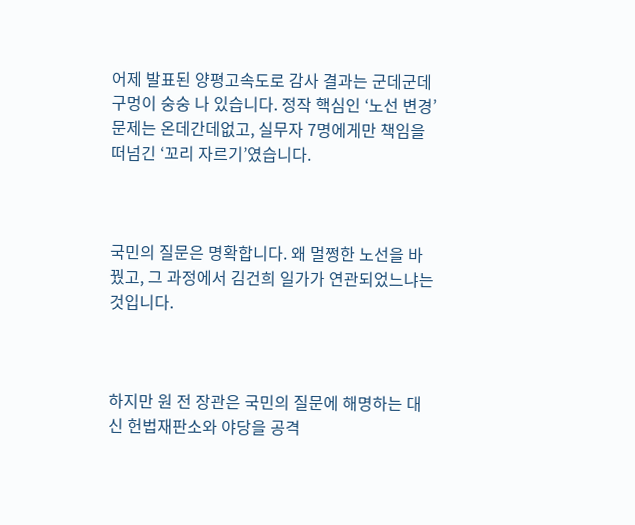어제 발표된 양평고속도로 감사 결과는 군데군데 구멍이 숭숭 나 있습니다. 정작 핵심인 ‘노선 변경’ 문제는 온데간데없고, 실무자 7명에게만 책임을 떠넘긴 ‘꼬리 자르기’였습니다.



국민의 질문은 명확합니다. 왜 멀쩡한 노선을 바꿨고, 그 과정에서 김건희 일가가 연관되었느냐는 것입니다.



하지만 원 전 장관은 국민의 질문에 해명하는 대신 헌법재판소와 야당을 공격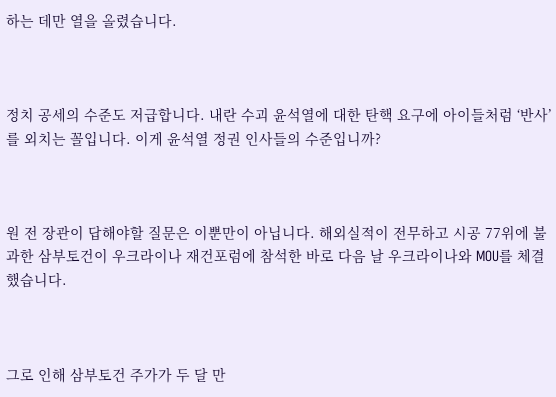하는 데만 열을 올렸습니다.



정치 공세의 수준도 저급합니다. 내란 수괴 윤석열에 대한 탄핵 요구에 아이들처럼 ‘반사’를 외치는 꼴입니다. 이게 윤석열 정권 인사들의 수준입니까?



원 전 장관이 답해야할 질문은 이뿐만이 아닙니다. 해외실적이 전무하고 시공 77위에 불과한 삼부토건이 우크라이나 재건포럼에 참석한 바로 다음 날 우크라이나와 MOU를 체결했습니다.



그로 인해 삼부토건 주가가 두 달 만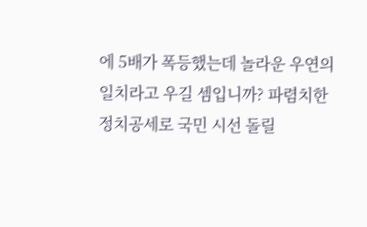에 5배가 폭등했는데 놀라운 우연의 일치라고 우길 셈입니까? 파렴치한 정치공세로 국민 시선 돌릴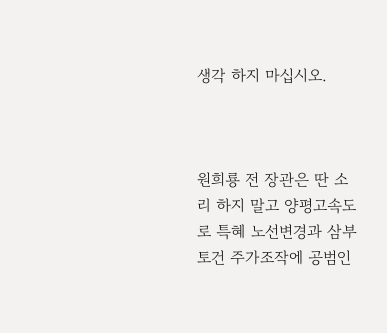생각 하지 마십시오.



원희룡 전 장관은 딴 소리 하지 말고 양평고속도로 특혜 노선변경과 삼부토건 주가조작에 공범인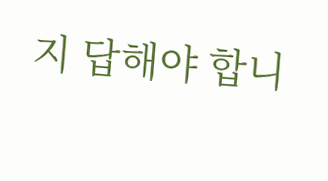지 답해야 합니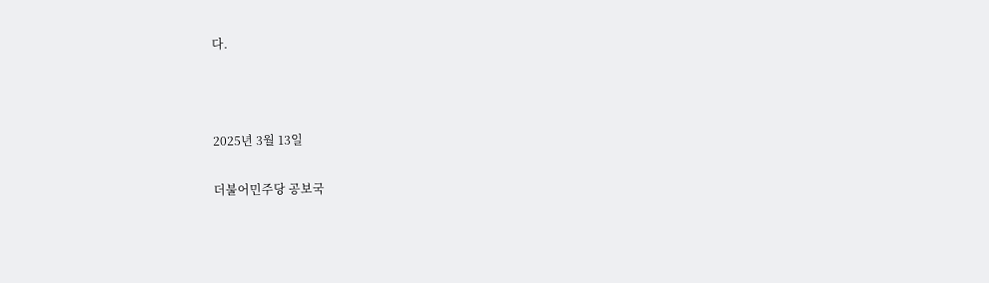다.



2025년 3월 13일

더불어민주당 공보국